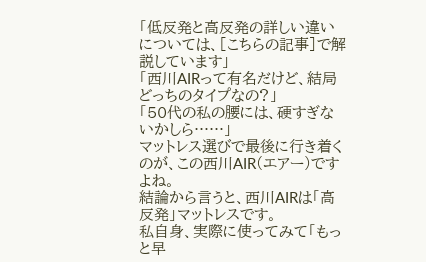「低反発と高反発の詳しい違いについては、[こちらの記事]で解説しています」
「西川AIRって有名だけど、結局どっちのタイプなの?」
「50代の私の腰には、硬すぎないかしら……」
マットレス選びで最後に行き着くのが、この西川AIR(エアー)ですよね。
結論から言うと、西川AIRは「高反発」マットレスです。
私自身、実際に使ってみて「もっと早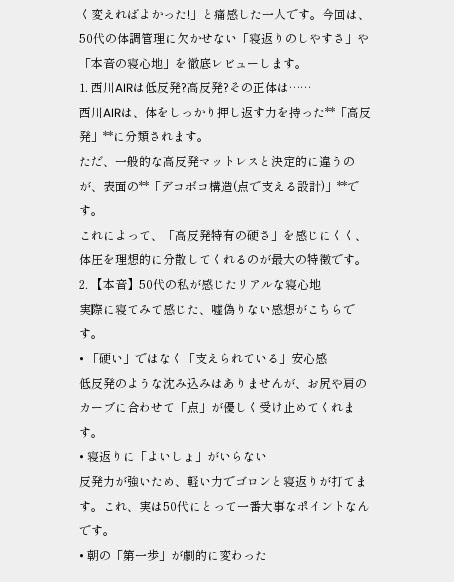く変えればよかった!」と痛感した一人です。今回は、50代の体調管理に欠かせない「寝返りのしやすさ」や「本音の寝心地」を徹底レビューします。
1. 西川AIRは低反発?高反発?その正体は……
西川AIRは、体をしっかり押し返す力を持った**「高反発」**に分類されます。
ただ、一般的な高反発マットレスと決定的に違うのが、表面の**「デコボコ構造(点で支える設計)」**です。
これによって、「高反発特有の硬さ」を感じにくく、体圧を理想的に分散してくれるのが最大の特徴です。
2. 【本音】50代の私が感じたリアルな寝心地
実際に寝てみて感じた、嘘偽りない感想がこちらです。
• 「硬い」ではなく「支えられている」安心感
低反発のような沈み込みはありませんが、お尻や肩のカーブに合わせて「点」が優しく受け止めてくれます。
• 寝返りに「よいしょ」がいらない
反発力が強いため、軽い力でゴロンと寝返りが打てます。これ、実は50代にとって一番大事なポイントなんです。
• 朝の「第一歩」が劇的に変わった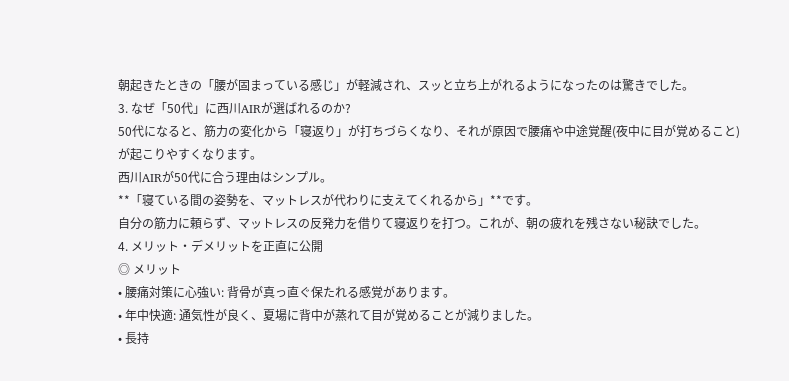朝起きたときの「腰が固まっている感じ」が軽減され、スッと立ち上がれるようになったのは驚きでした。
3. なぜ「50代」に西川AIRが選ばれるのか?
50代になると、筋力の変化から「寝返り」が打ちづらくなり、それが原因で腰痛や中途覚醒(夜中に目が覚めること)が起こりやすくなります。
西川AIRが50代に合う理由はシンプル。
**「寝ている間の姿勢を、マットレスが代わりに支えてくれるから」**です。
自分の筋力に頼らず、マットレスの反発力を借りて寝返りを打つ。これが、朝の疲れを残さない秘訣でした。
4. メリット・デメリットを正直に公開
◎ メリット
• 腰痛対策に心強い: 背骨が真っ直ぐ保たれる感覚があります。
• 年中快適: 通気性が良く、夏場に背中が蒸れて目が覚めることが減りました。
• 長持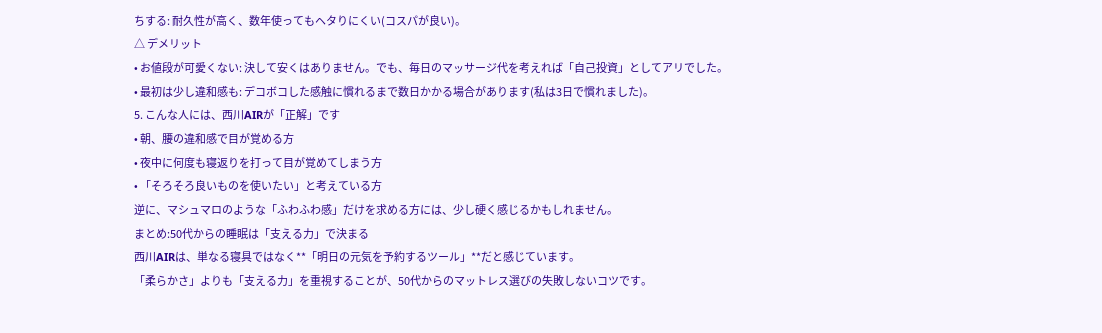ちする: 耐久性が高く、数年使ってもヘタりにくい(コスパが良い)。
△ デメリット
• お値段が可愛くない: 決して安くはありません。でも、毎日のマッサージ代を考えれば「自己投資」としてアリでした。
• 最初は少し違和感も: デコボコした感触に慣れるまで数日かかる場合があります(私は3日で慣れました)。
5. こんな人には、西川AIRが「正解」です
• 朝、腰の違和感で目が覚める方
• 夜中に何度も寝返りを打って目が覚めてしまう方
• 「そろそろ良いものを使いたい」と考えている方
逆に、マシュマロのような「ふわふわ感」だけを求める方には、少し硬く感じるかもしれません。
まとめ:50代からの睡眠は「支える力」で決まる
西川AIRは、単なる寝具ではなく**「明日の元気を予約するツール」**だと感じています。
「柔らかさ」よりも「支える力」を重視することが、50代からのマットレス選びの失敗しないコツです。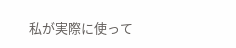私が実際に使って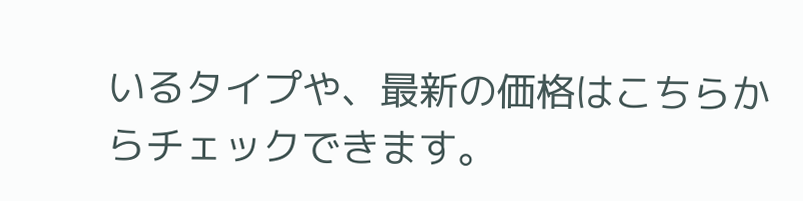いるタイプや、最新の価格はこちらからチェックできます。